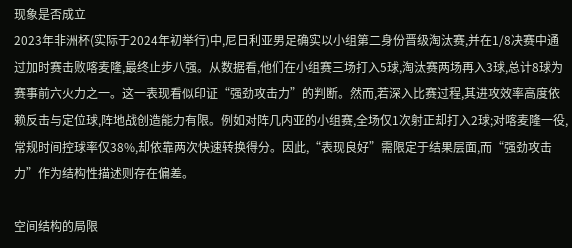现象是否成立
2023年非洲杯(实际于2024年初举行)中,尼日利亚男足确实以小组第二身份晋级淘汰赛,并在1/8决赛中通过加时赛击败喀麦隆,最终止步八强。从数据看,他们在小组赛三场打入5球,淘汰赛两场再入3球,总计8球为赛事前六火力之一。这一表现看似印证“强劲攻击力”的判断。然而,若深入比赛过程,其进攻效率高度依赖反击与定位球,阵地战创造能力有限。例如对阵几内亚的小组赛,全场仅1次射正却打入2球;对喀麦隆一役,常规时间控球率仅38%,却依靠两次快速转换得分。因此,“表现良好”需限定于结果层面,而“强劲攻击力”作为结构性描述则存在偏差。

空间结构的局限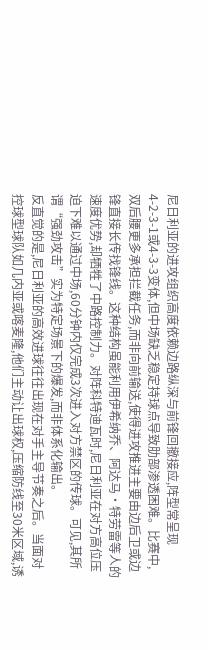尼日利亚的进攻组织高度依赖边路纵深与前锋回撤接应,阵型常呈现4-2-3-1或4-3-3变体,但中场缺乏稳定持球点导致肋部渗透困难。比赛中,双后腰更多承担拦截任务,而非向前输送,使得进攻推进主要由边后卫或边锋直接长传找锋线。这种结构虽能利用伊希纳乔、阿达马·特劳雷等人的速度优势,却牺牲了中路控制力。对阵科特迪瓦时,尼日利亚在对方高位压迫下难以通过中场,60分钟内仅完成3次进入对方禁区的传球。可见,其所谓“强劲攻击”实为特定场景下的爆发,而非体系化输出。
反直觉的是,尼日利亚的高效进球往往出现在对手主导节奏之后。当面对控球型球队如几内亚或喀麦隆,他们主动让出球权,压缩防线至30米区域,诱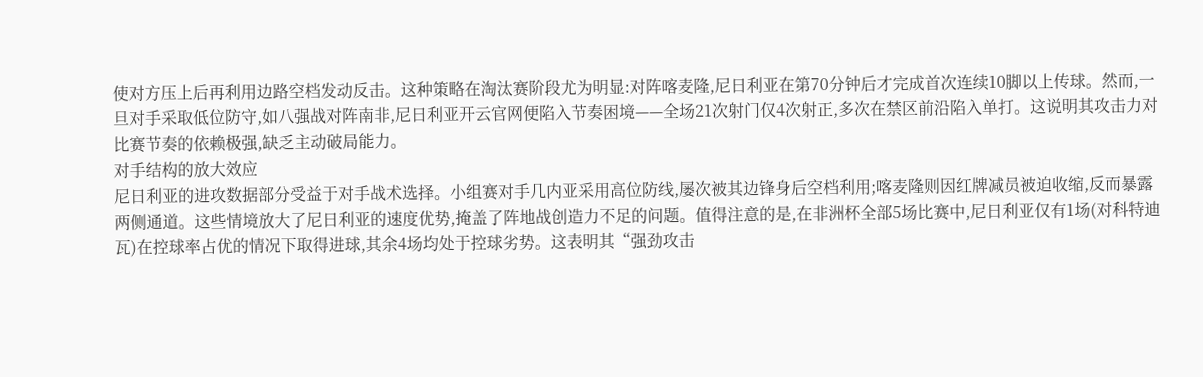使对方压上后再利用边路空档发动反击。这种策略在淘汰赛阶段尤为明显:对阵喀麦隆,尼日利亚在第70分钟后才完成首次连续10脚以上传球。然而,一旦对手采取低位防守,如八强战对阵南非,尼日利亚开云官网便陷入节奏困境——全场21次射门仅4次射正,多次在禁区前沿陷入单打。这说明其攻击力对比赛节奏的依赖极强,缺乏主动破局能力。
对手结构的放大效应
尼日利亚的进攻数据部分受益于对手战术选择。小组赛对手几内亚采用高位防线,屡次被其边锋身后空档利用;喀麦隆则因红牌减员被迫收缩,反而暴露两侧通道。这些情境放大了尼日利亚的速度优势,掩盖了阵地战创造力不足的问题。值得注意的是,在非洲杯全部5场比赛中,尼日利亚仅有1场(对科特迪瓦)在控球率占优的情况下取得进球,其余4场均处于控球劣势。这表明其“强劲攻击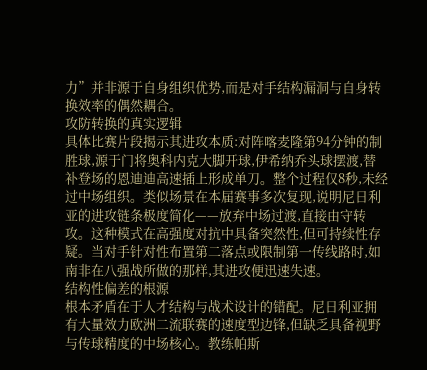力”并非源于自身组织优势,而是对手结构漏洞与自身转换效率的偶然耦合。
攻防转换的真实逻辑
具体比赛片段揭示其进攻本质:对阵喀麦隆第94分钟的制胜球,源于门将奥科内克大脚开球,伊希纳乔头球摆渡,替补登场的恩迪迪高速插上形成单刀。整个过程仅8秒,未经过中场组织。类似场景在本届赛事多次复现,说明尼日利亚的进攻链条极度简化——放弃中场过渡,直接由守转攻。这种模式在高强度对抗中具备突然性,但可持续性存疑。当对手针对性布置第二落点或限制第一传线路时,如南非在八强战所做的那样,其进攻便迅速失速。
结构性偏差的根源
根本矛盾在于人才结构与战术设计的错配。尼日利亚拥有大量效力欧洲二流联赛的速度型边锋,但缺乏具备视野与传球精度的中场核心。教练帕斯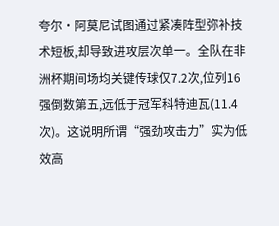夸尔·阿莫尼试图通过紧凑阵型弥补技术短板,却导致进攻层次单一。全队在非洲杯期间场均关键传球仅7.2次,位列16强倒数第五,远低于冠军科特迪瓦(11.4次)。这说明所谓“强劲攻击力”实为低效高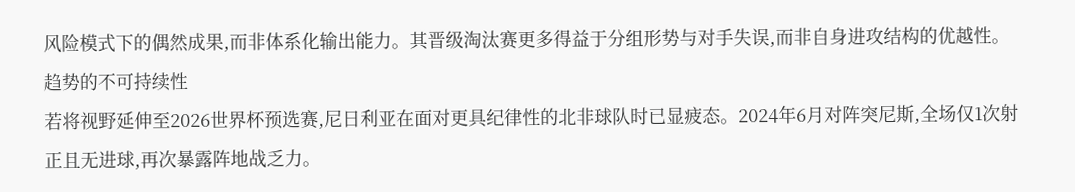风险模式下的偶然成果,而非体系化输出能力。其晋级淘汰赛更多得益于分组形势与对手失误,而非自身进攻结构的优越性。
趋势的不可持续性
若将视野延伸至2026世界杯预选赛,尼日利亚在面对更具纪律性的北非球队时已显疲态。2024年6月对阵突尼斯,全场仅1次射正且无进球,再次暴露阵地战乏力。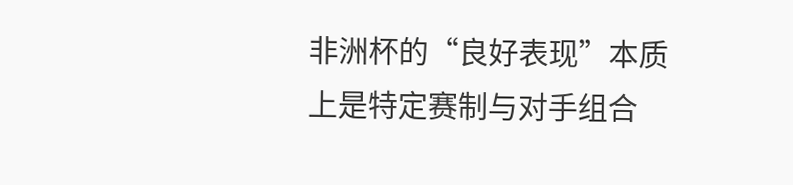非洲杯的“良好表现”本质上是特定赛制与对手组合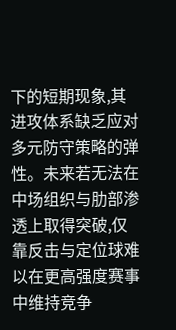下的短期现象,其进攻体系缺乏应对多元防守策略的弹性。未来若无法在中场组织与肋部渗透上取得突破,仅靠反击与定位球难以在更高强度赛事中维持竞争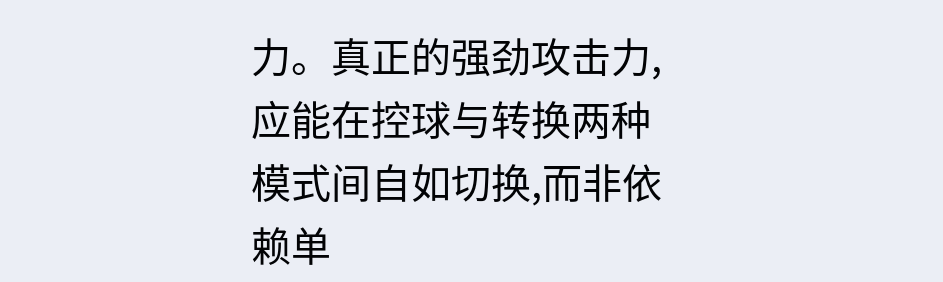力。真正的强劲攻击力,应能在控球与转换两种模式间自如切换,而非依赖单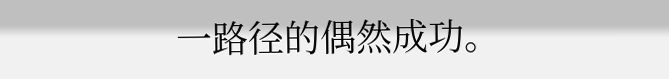一路径的偶然成功。